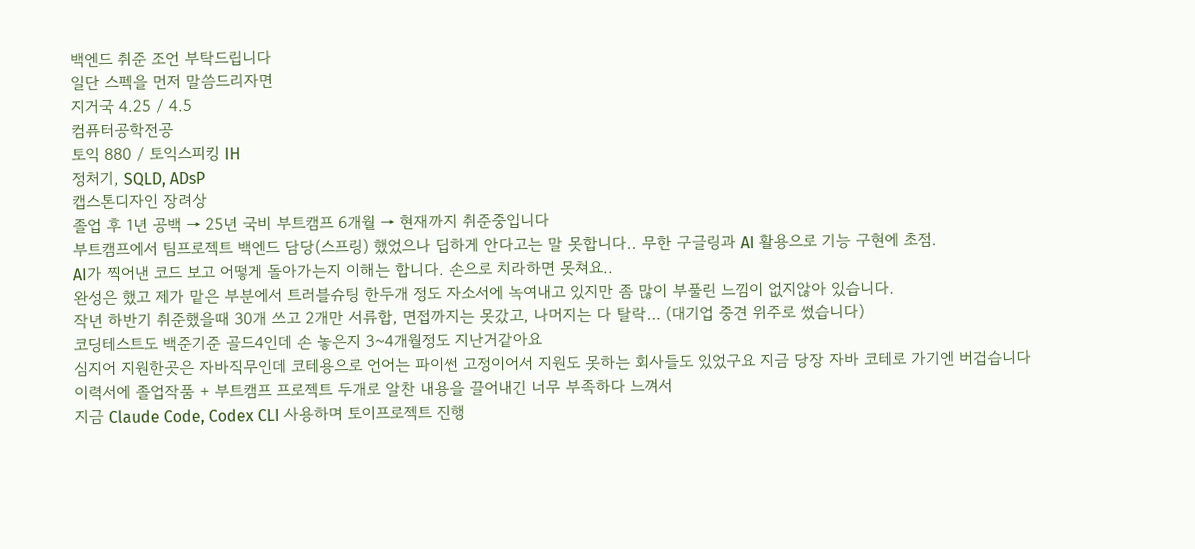백엔드 취준 조언 부탁드립니다
일단 스펙을 먼저 말씀드리자면
지거국 4.25 / 4.5
컴퓨터공학전공
토익 880 / 토익스피킹 IH
정처기, SQLD, ADsP
캡스톤디자인 장려상
졸업 후 1년 공백 → 25년 국비 부트캠프 6개월 → 현재까지 취준중입니다
부트캠프에서 팀프로젝트 백엔드 담당(스프링) 했었으나 딥하게 안다고는 말 못합니다.. 무한 구글링과 AI 활용으로 기능 구현에 초점.
AI가 찍어낸 코드 보고 어떻게 돌아가는지 이해는 합니다. 손으로 치라하면 못쳐요..
완성은 했고 제가 맡은 부분에서 트러블슈팅 한두개 정도 자소서에 녹여내고 있지만 좀 많이 부풀린 느낌이 없지않아 있습니다.
작년 하반기 취준했을때 30개 쓰고 2개만 서류합, 면접까지는 못갔고, 나머지는 다 탈락… (대기업 중견 위주로 썼습니다)
코딩테스트도 백준기준 골드4인데 손 놓은지 3~4개월정도 지난거같아요
심지어 지원한곳은 자바직무인데 코테용으로 언어는 파이썬 고정이어서 지원도 못하는 회사들도 있었구요 지금 당장 자바 코테로 가기엔 버겁습니다
이력서에 졸업작품 + 부트캠프 프로젝트 두개로 알찬 내용을 끌어내긴 너무 부족하다 느껴서
지금 Claude Code, Codex CLI 사용하며 토이프로젝트 진행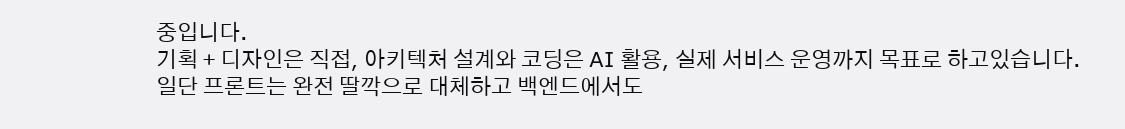중입니다.
기획 + 디자인은 직접, 아키텍처 설계와 코딩은 AI 활용, 실제 서비스 운영까지 목표로 하고있습니다.
일단 프론트는 완전 딸깍으로 대체하고 백엔드에서도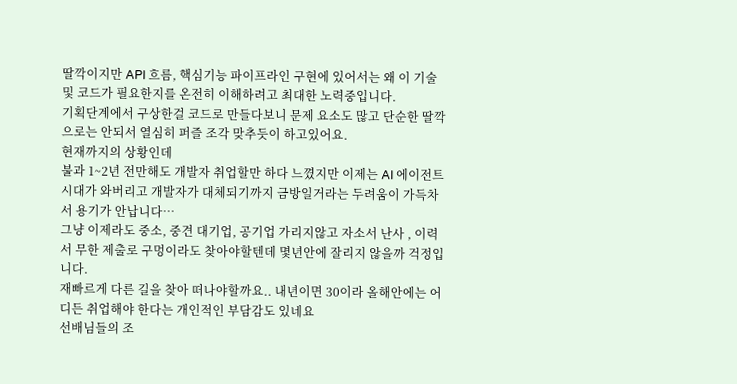딸깍이지만 API 흐름, 핵심기능 파이프라인 구현에 있어서는 왜 이 기술 및 코드가 필요한지를 온전히 이해하려고 최대한 노력중입니다.
기획단계에서 구상한걸 코드로 만들다보니 문제 요소도 많고 단순한 딸깍으로는 안되서 열심히 퍼즐 조각 맞추듯이 하고있어요.
현재까지의 상황인데
불과 1~2년 전만해도 개발자 취업할만 하다 느꼈지만 이제는 AI 에이전트 시대가 와버리고 개발자가 대체되기까지 금방일거라는 두려움이 가득차서 용기가 안납니다…
그냥 이제라도 중소, 중견 대기업, 공기업 가리지않고 자소서 난사 , 이력서 무한 제출로 구멍이라도 찾아야할텐데 몇년안에 잘리지 않을까 걱정입니다.
재빠르게 다른 길을 찾아 떠나야할까요.. 내년이면 30이라 올해안에는 어디든 취업해야 한다는 개인적인 부담감도 있네요
선배님들의 조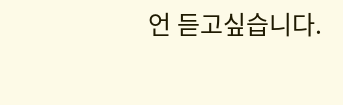언 듣고싶습니다.